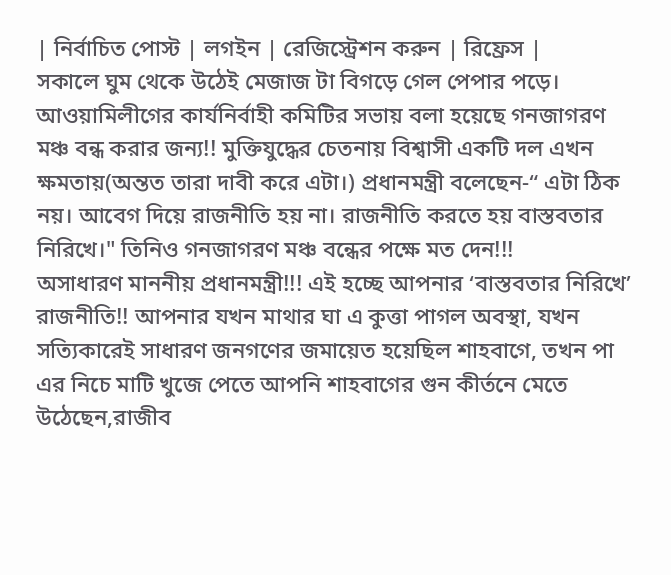| নির্বাচিত পোস্ট | লগইন | রেজিস্ট্রেশন করুন | রিফ্রেস |
সকালে ঘুম থেকে উঠেই মেজাজ টা বিগড়ে গেল পেপার পড়ে। আওয়ামিলীগের কার্যনির্বাহী কমিটির সভায় বলা হয়েছে গনজাগরণ মঞ্চ বন্ধ করার জন্য!! মুক্তিযুদ্ধের চেতনায় বিশ্বাসী একটি দল এখন ক্ষমতায়(অন্তত তারা দাবী করে এটা।) প্রধানমন্ত্রী বলেছেন-“ এটা ঠিক নয়। আবেগ দিয়ে রাজনীতি হয় না। রাজনীতি করতে হয় বাস্তবতার নিরিখে।" তিনিও গনজাগরণ মঞ্চ বন্ধের পক্ষে মত দেন!!!
অসাধারণ মাননীয় প্রধানমন্ত্রী!!! এই হচ্ছে আপনার ‘বাস্তবতার নিরিখে’ রাজনীতি!! আপনার যখন মাথার ঘা এ কুত্তা পাগল অবস্থা, যখন সত্যিকারেই সাধারণ জনগণের জমায়েত হয়েছিল শাহবাগে, তখন পা এর নিচে মাটি খুজে পেতে আপনি শাহবাগের গুন কীর্তনে মেতে উঠেছেন,রাজীব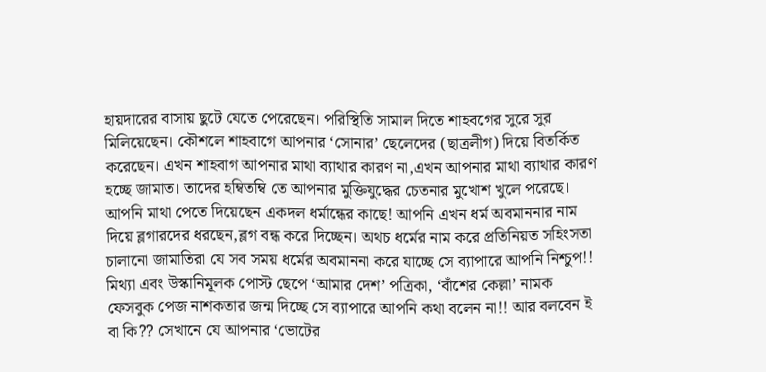হায়দারের বাসায় ছুটে যেতে পেরেছেন। পরিস্থিতি সামাল দিতে শাহবগের সুরে সুর মিলিয়েছেন। কৌশলে শাহবাগে আপনার ‘সোনার’ ছেলেদের (ছাত্রলীগ) দিয়ে বিতর্কিত করেছেন। এখন শাহবাগ আপনার মাথা ব্যাথার কারণ না,এখন আপনার মাথা ব্যাথার কারণ হচ্ছে জামাত। তাদের হম্বিতম্বি তে আপনার মুক্তিযুদ্ধের চেতনার মুখোশ খুলে পরেছে। আপনি মাথা পেতে দিয়েছেন একদল ধর্মান্ধের কাছে! আপনি এখন ধর্ম অবমাননার নাম দিয়ে ব্লগারদের ধরছেন,ব্লগ বন্ধ করে দিচ্ছেন। অথচ ধর্মের নাম করে প্রতিনিয়ত সহিংসতা চালানো জামাতিরা যে সব সময় ধর্মের অবমাননা করে যাচ্ছে সে ব্যাপারে আপনি নিশ্চুপ!! মিথ্যা এবং উস্কানিমূলক পোস্ট ছেপে ‘আমার দেশ’ পত্রিকা, ‘বাঁশের কেল্লা’ নামক ফেসবুক পেজ নাশকতার জন্ম দিচ্ছে সে ব্যাপারে আপনি কথা বলেন না!! আর বলবেন ই বা কি?? সেখানে যে আপনার ‘ভোটের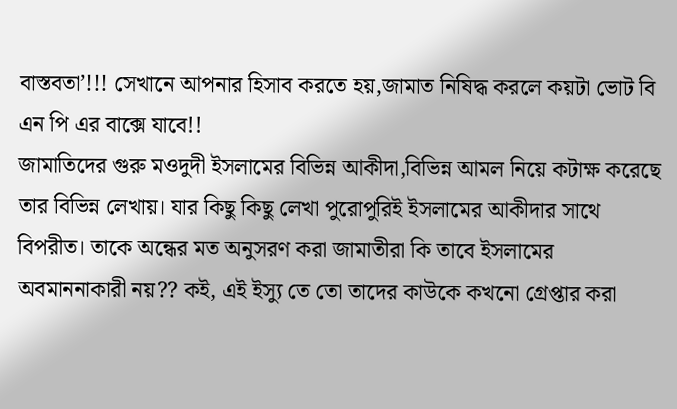বাস্তবতা’!!! সেখানে আপনার হিসাব করতে হয়,জামাত নিষিদ্ধ করলে কয়টা ভোট বি এন পি এর বাক্সে যাবে!!
জামাতিদের গুরু মওদুদী ইসলামের বিভিন্ন আকীদা,বিভিন্ন আমল নিয়ে কটাক্ষ করেছে তার বিভিন্ন লেখায়। যার কিছু কিছু লেখা পুরোপুরিই ইসলামের আকীদার সাথে বিপরীত। তাকে অন্ধের মত অনুসরণ করা জামাতীরা কি তাবে ইসলামের অবমাননাকারী নয়?? কই, এই ইস্যু তে তো তাদের কাউকে কখনো গ্রেপ্তার করা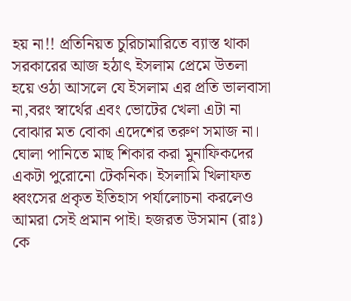হয় না!! প্রতিনিয়ত চুরিচামারিতে ব্যাস্ত থাকা সরকারের আজ হঠাৎ ইসলাম প্রেমে উতলা হয়ে ওঠা আসলে যে ইসলাম এর প্রতি ভালবাসা না,বরং স্বার্থের এবং ভোটের খেলা এটা না বোঝার মত বোকা এদেশের তরুণ সমাজ না।
ঘোলা পানিতে মাছ শিকার করা মুনাফিকদের একটা পুরোনো টেকনিক। ইসলামি খিলাফত ধ্বংসের প্রকৃত ইতিহাস পর্যালোচনা করলেও আমরা সেই প্রমান পাই। হজরত উসমান (রাঃ) কে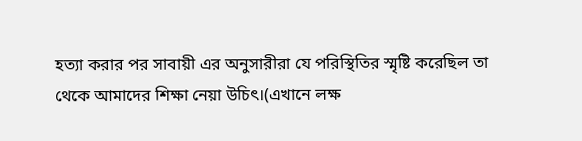হত্যা করার পর সাবায়ী এর অনুসারীরা যে পরিস্থিতির স্মৃষ্টি করেছিল তা থেকে আমাদের শিক্ষা নেয়া উচিৎ।(এখানে লক্ষ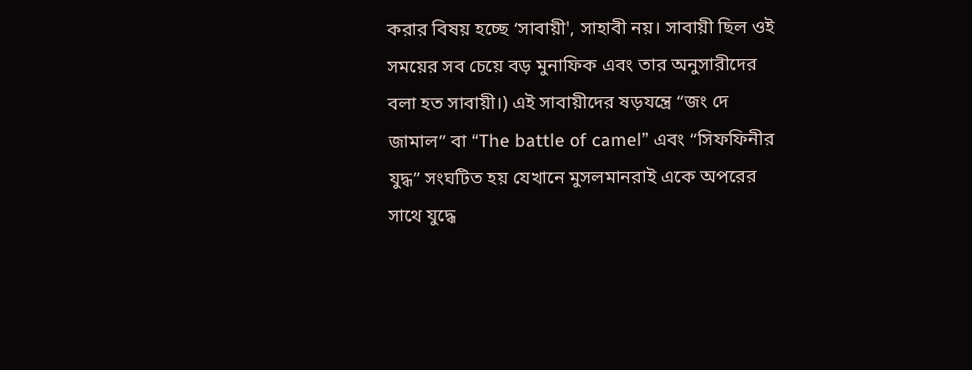করার বিষয় হচ্ছে ‘সাবায়ী', সাহাবী নয়। সাবায়ী ছিল ওই সময়ের সব চেয়ে বড় মুনাফিক এবং তার অনুসারীদের বলা হত সাবায়ী।) এই সাবায়ীদের ষড়যন্ত্রে “জং দে জামাল” বা “The battle of camel” এবং “সিফফিনীর যুদ্ধ” সংঘটিত হয় যেখানে মুসলমানরাই একে অপরের সাথে যুদ্ধে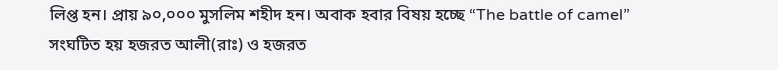লিপ্ত হন। প্রায় ৯০,০০০ মুসলিম শহীদ হন। অবাক হবার বিষয় হচ্ছে “The battle of camel” সংঘটিত হয় হজরত আলী(রাঃ) ও হজরত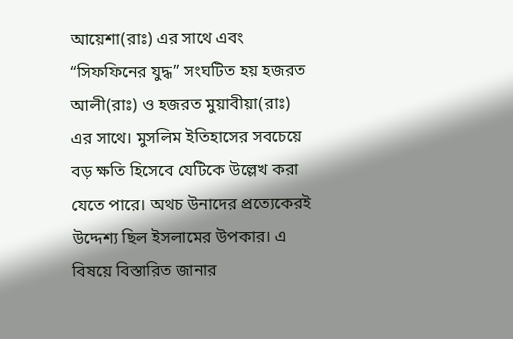আয়েশা(রাঃ) এর সাথে এবং “সিফফিনের যুদ্ধ” সংঘটিত হয় হজরত আলী(রাঃ) ও হজরত মুয়াবীয়া(রাঃ) এর সাথে। মুসলিম ইতিহাসের সবচেয়ে বড় ক্ষতি হিসেবে যেটিকে উল্লেখ করা যেতে পারে। অথচ উনাদের প্রত্যেকেরই উদ্দেশ্য ছিল ইসলামের উপকার। এ বিষয়ে বিস্তারিত জানার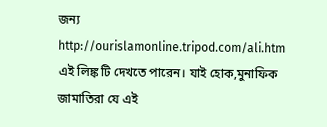জন্য
http://ourislamonline.tripod.com/ali.htm এই লিঙ্ক টি দেখতে পারেন। যাই হোক,মুনাফিক জামাতিরা যে এই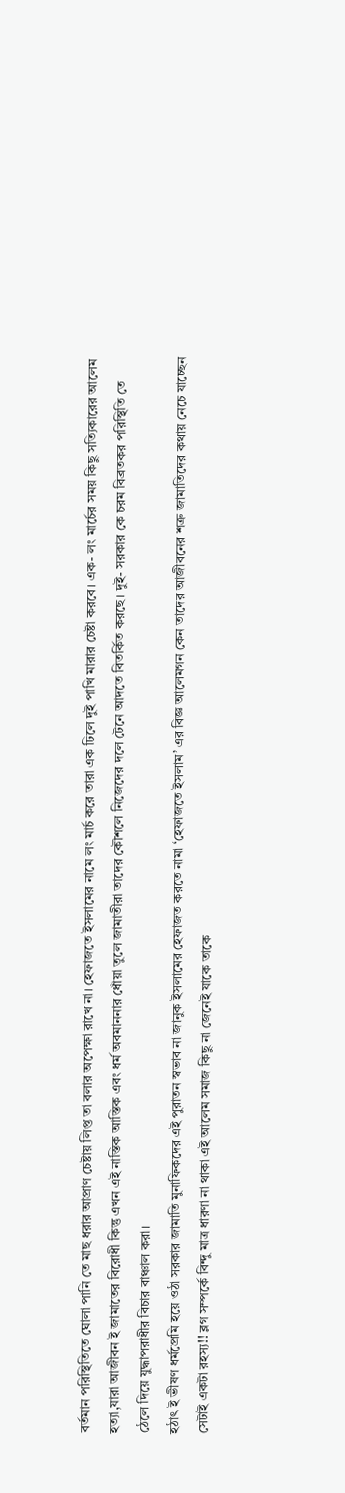বর্তমান পরিস্থিতিতে ঘোলা পানি তে মাছ ধরার আপ্রাণ চেষ্টায় লিপ্ত তা বলার অপেক্ষা রাখে না। হেফাজতে ইসলামের নামে লং মার্চ করে তারা এক ঢিলে দুই পাখি মারার চেষ্টা করবে। এক- লং মার্চের সময় কিছু সত্যিকারের আলেম হত্যা,যারা আজীবন ই জামাতের বিরোধী কিন্তু এখন এই নাস্তিক আস্তিক এবং ধর্ম অবমাননার ধোঁয়া তুলে জামাতীরা তাদের কৌশলে নিজেদের দলে টেনে আদতে বিতর্কিত করছে। দুই- সরকার কে চরম বিব্রতকর পরিস্থিতি তে ঠেলে দিয়ে যুদ্ধাপরাধীর বিচার বাঞ্চাল করা।
হঠাৎ ই ভীষণ ধর্মপ্রেমি হয়ে ওঠা সরকার জামাতি মুনাফিকদের এই পুরাতন স্বভাব না জানুক ইসলামের হেফাজত করতে নামা ‘হেফাজতে ইসলাম’ এর বিজ্ঞ আলেমগন কেন তাদের আজীবনের শত্রু জামাতিদের কথায় নেচে যাচ্ছেন সেটাই একটা রহস্য!! ব্লগ সম্পর্কে বিন্দু মাত্র ধারণা না থাকা এই আলেম সমাজ কিছু না জেনেই যাকে তাকে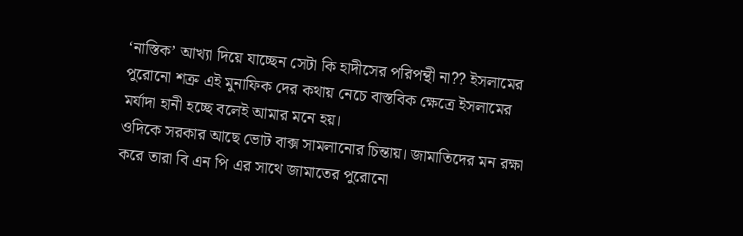‘নাস্তিক’ আখ্যা দিয়ে যাচ্ছেন সেটা কি হাদীসের পরিপন্থী না?? ইসলামের পুরোনো শত্রু এই মুনাফিক দের কথায় নেচে বাস্তবিক ক্ষেত্রে ইসলামের মর্যাদা হানী হচ্ছে বলেই আমার মনে হয়।
ওদিকে সরকার আছে ভোট বাক্স সামলানোর চিন্তায়। জামাতিদের মন রক্ষা করে তারা বি এন পি এর সাথে জামাতের পুরোনো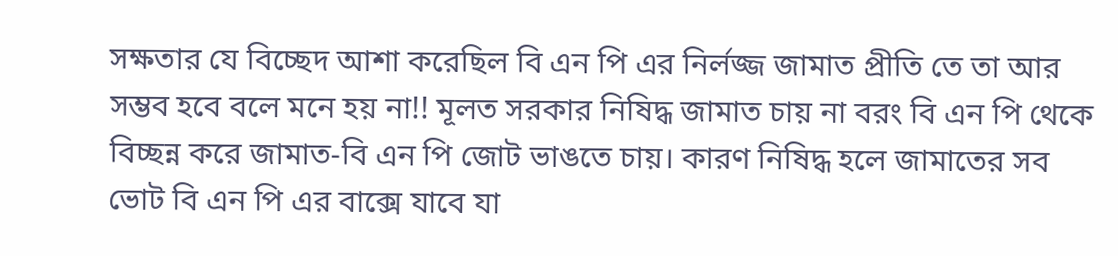সক্ষতার যে বিচ্ছেদ আশা করেছিল বি এন পি এর নির্লজ্জ জামাত প্রীতি তে তা আর সম্ভব হবে বলে মনে হয় না!! মূলত সরকার নিষিদ্ধ জামাত চায় না বরং বি এন পি থেকে বিচ্ছন্ন করে জামাত-বি এন পি জোট ভাঙতে চায়। কারণ নিষিদ্ধ হলে জামাতের সব ভোট বি এন পি এর বাক্সে যাবে যা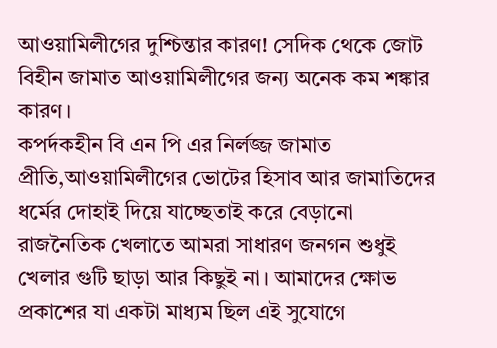আওয়ামিলীগের দুশ্চিন্তার কারণ! সেদিক থেকে জোট বিহীন জামাত আওয়ামিলীগের জন্য অনেক কম শঙ্কার কারণ।
কপর্দকহীন বি এন পি এর নির্লজ্জ জামাত প্রীতি,আওয়ামিলীগের ভোটের হিসাব আর জামাতিদের ধর্মের দোহাই দিয়ে যাচ্ছেতাই করে বেড়ানো রাজনৈতিক খেলাতে আমরা সাধারণ জনগন শুধুই খেলার গুটি ছাড়া আর কিছুই না। আমাদের ক্ষোভ প্রকাশের যা একটা মাধ্যম ছিল এই সুযোগে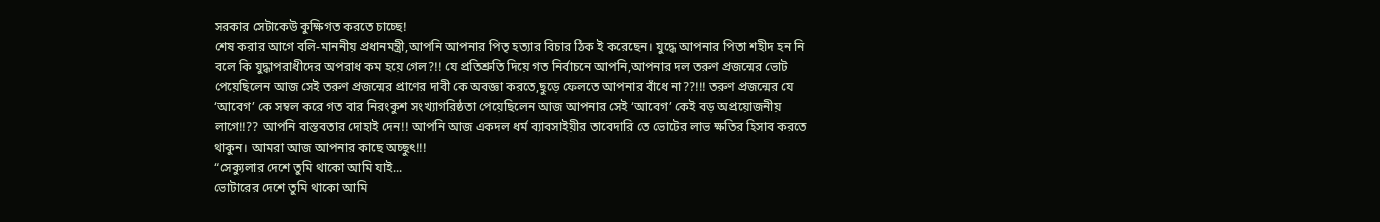সরকার সেটাকেউ কুক্ষিগত করতে চাচ্ছে!
শেষ করার আগে বলি-মাননীয় প্রধানমন্ত্রী,আপনি আপনার পিতৃ হত্যার বিচার ঠিক ই করেছেন। যুদ্ধে আপনার পিতা শহীদ হন নি বলে কি যুদ্ধাপরাধীদের অপরাধ কম হয়ে গেল?!! যে প্রতিশ্রুতি দিয়ে গত নির্বাচনে আপনি,আপনার দল তরুণ প্রজন্মের ভোট পেয়েছিলেন আজ সেই তরুণ প্রজন্মের প্রাণের দাবী কে অবজ্ঞা করতে,ছুড়ে ফেলতে আপনার বাঁধে না??!!! তরুণ প্রজন্মের যে ‘আবেগ’ কে সম্বল করে গত বার নিরংকুশ সংখ্যাগরিষ্ঠতা পেয়েছিলেন আজ আপনার সেই ‘আবেগ’ কেই বড় অপ্রয়োজনীয় লাগে!!?? আপনি বাস্তবতার দোহাই দেন!! আপনি আজ একদল ধর্ম ব্যাবসাইয়ীর তাবেদারি তে ভোটের লাভ ক্ষতির হিসাব করতে থাকুন। আমরা আজ আপনার কাছে অচ্ছুৎ!!!
“সেক্যুলার দেশে তুমি থাকো আমি যাই...
ভোটারের দেশে তুমি থাকো আমি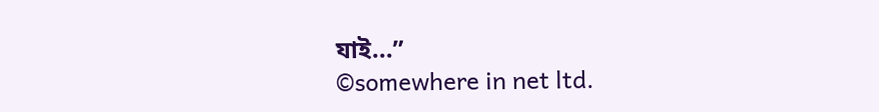যাই...”
©somewhere in net ltd.